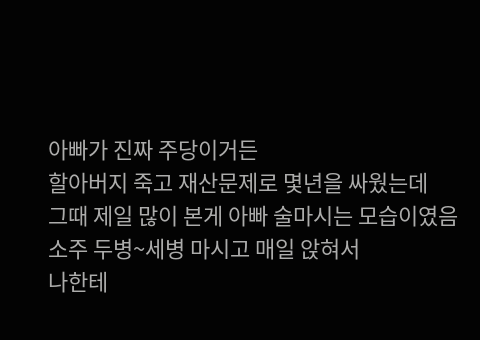아빠가 진짜 주당이거든
할아버지 죽고 재산문제로 몇년을 싸웠는데
그때 제일 많이 본게 아빠 술마시는 모습이였음
소주 두병~세병 마시고 매일 앉혀서
나한테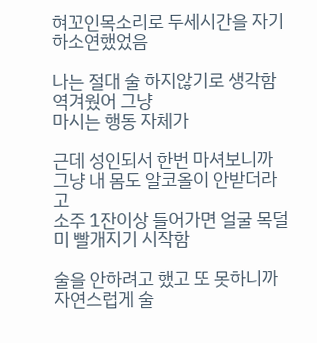혀꼬인목소리로 두세시간을 자기 하소연했었음

나는 절대 술 하지않기로 생각함
역겨웠어 그냥
마시는 행동 자체가

근데 성인되서 한번 마셔보니까
그냥 내 몸도 알코올이 안받더라고
소주 1잔이상 들어가면 얼굴 목덜미 빨개지기 시작함

술을 안하려고 했고 또 못하니까
자연스럽게 술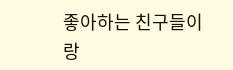좋아하는 친구들이랑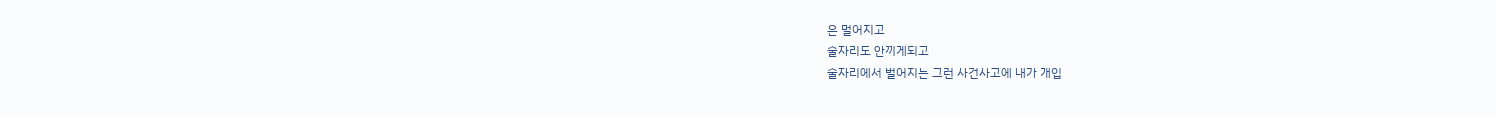은 멀어지고
술자리도 안끼게되고
술자리에서 벌어지는 그런 사건사고에 내가 개입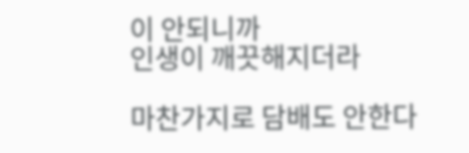이 안되니까
인생이 깨끗해지더라

마찬가지로 담배도 안한다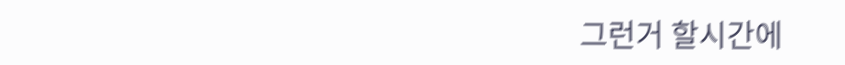그런거 할시간에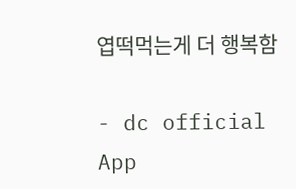엽떡먹는게 더 행복함

- dc official App